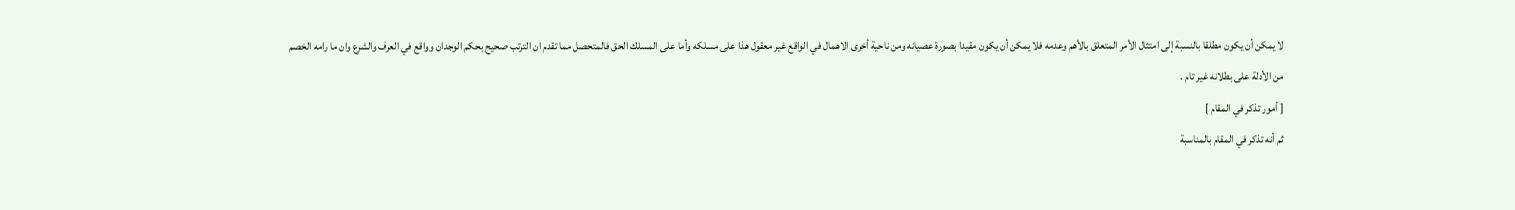لا يمكن أن يكون مطلقا بالنسبة إلى امتثال الأمر المتعلق بالأهم وعدمه فلا يمكن أن يكون مقيدا بصورة عصيانه ومن ناحية أخرى الاهمال في الواقع غير معقول هذا على مسلكه وأما على المسلك الحق فالمتحصل مما تقدم ان الترتب صحيح بحكم الوجدان وواقع في العرف والشرع وان ما رامه الخصم من الأدلة على بطلانه غير تام .
[ أمور تذكر في المقام ]
ثم أنه تذكر في المقام بالمناسبة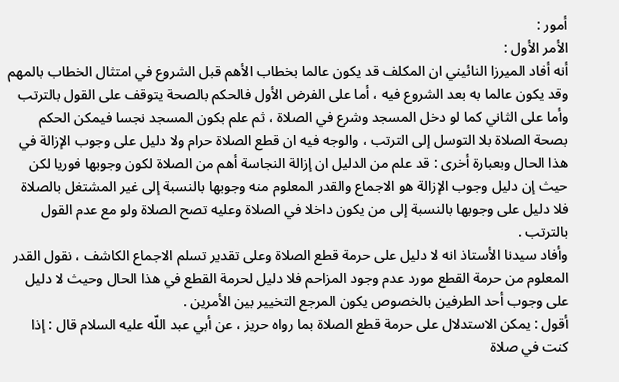أمور :
الأمر الأول :
أنه أفاد الميرزا النائيني ان المكلف قد يكون عالما بخطاب الأهم قبل الشروع في امتثال الخطاب بالمهم وقد يكون عالما به بعد الشروع فيه ، أما على الفرض الأول فالحكم بالصحة يتوقف على القول بالترتب وأما على الثاني كما لو دخل المسجد وشرع في الصلاة ، ثم علم بكون المسجد نجسا فيمكن الحكم بصحة الصلاة بلا التوسل إلى الترتب ، والوجه فيه ان قطع الصلاة حرام ولا دليل على وجوب الإزالة في هذا الحال وبعبارة أخرى : قد علم من الدليل ان إزالة النجاسة أهم من الصلاة لكون وجوبها فوريا لكن حيث إن دليل وجوب الإزالة هو الاجماع والقدر المعلوم منه وجوبها بالنسبة إلى غير المشتغل بالصلاة فلا دليل على وجوبها بالنسبة إلى من يكون داخلا في الصلاة وعليه تصح الصلاة ولو مع عدم القول بالترتب .
وأفاد سيدنا الأستاذ انه لا دليل على حرمة قطع الصلاة وعلى تقدير تسلم الاجماع الكاشف ، نقول القدر المعلوم من حرمة القطع مورد عدم وجود المزاحم فلا دليل لحرمة القطع في هذا الحال وحيث لا دليل على وجوب أحد الطرفين بالخصوص يكون المرجع التخيير بين الأمرين .
أقول : يمكن الاستدلال على حرمة قطع الصلاة بما رواه حريز ، عن أبي عبد اللّه عليه السلام قال : إذا كنت في صلاة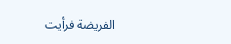الفريضة فرأيت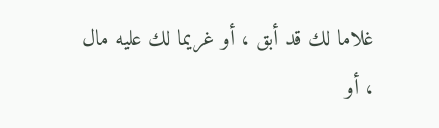غلاما لك قد أبق ، أو غريما لك عليه مال ، أو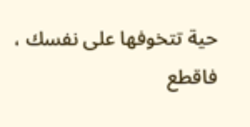حية تتخوفها على نفسك ، فاقطع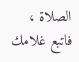الصلاة ، فاتبع غلامك